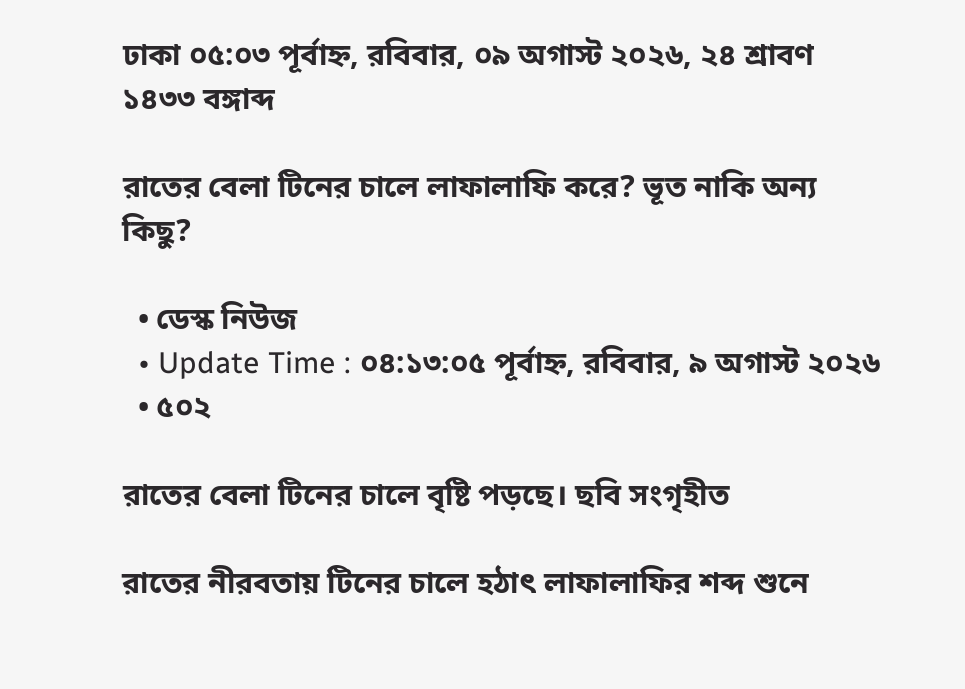ঢাকা ০৫:০৩ পূর্বাহ্ন, রবিবার, ০৯ অগাস্ট ২০২৬, ২৪ শ্রাবণ ১৪৩৩ বঙ্গাব্দ

রাতের বেলা টিনের চালে লাফালাফি করে? ভূত নাকি অন্য কিছু?

  • ডেস্ক নিউজ
  • Update Time : ০৪:১৩:০৫ পূর্বাহ্ন, রবিবার, ৯ অগাস্ট ২০২৬
  • ৫০২

রাতের বেলা টিনের চালে বৃষ্টি পড়ছে। ছবি সংগৃহীত

রাতের নীরবতায় টিনের চালে হঠাৎ লাফালাফির শব্দ শুনে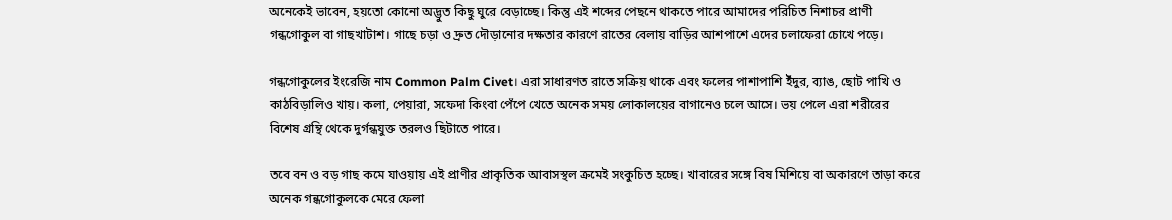অনেকেই ভাবেন, হয়তো কোনো অদ্ভুত কিছু ঘুরে বেড়াচ্ছে। কিন্তু এই শব্দের পেছনে থাকতে পারে আমাদের পরিচিত নিশাচর প্রাণী গন্ধগোকুল বা গাছখাটাশ। গাছে চড়া ও দ্রুত দৌড়ানোর দক্ষতার কারণে রাতের বেলায় বাড়ির আশপাশে এদের চলাফেরা চোখে পড়ে।

গন্ধগোকুলের ইংরেজি নাম Common Palm Civet। এরা সাধারণত রাতে সক্রিয় থাকে এবং ফলের পাশাপাশি ইঁদুর, ব্যাঙ, ছোট পাখি ও কাঠবিড়ালিও খায়। কলা, পেয়ারা, সফেদা কিংবা পেঁপে খেতে অনেক সময় লোকালয়ের বাগানেও চলে আসে। ভয় পেলে এরা শরীরের বিশেষ গ্রন্থি থেকে দুর্গন্ধযুক্ত তরলও ছিটাতে পারে।

তবে বন ও বড় গাছ কমে যাওয়ায় এই প্রাণীর প্রাকৃতিক আবাসস্থল ক্রমেই সংকুচিত হচ্ছে। খাবারের সঙ্গে বিষ মিশিয়ে বা অকারণে তাড়া করে অনেক গন্ধগোকুলকে মেরে ফেলা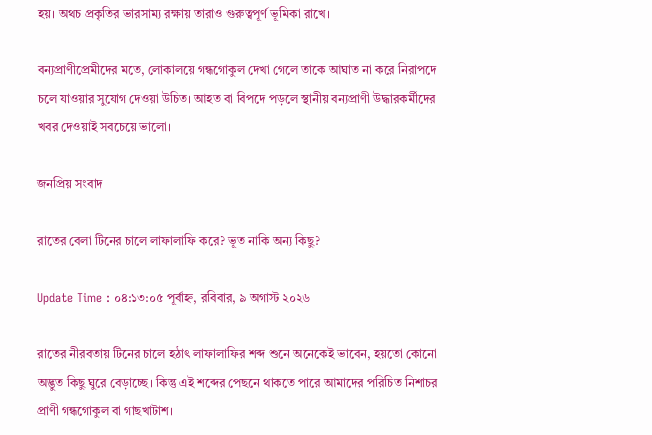হয়। অথচ প্রকৃতির ভারসাম্য রক্ষায় তারাও গুরুত্বপূর্ণ ভূমিকা রাখে।

বন্যপ্রাণীপ্রেমীদের মতে, লোকালয়ে গন্ধগোকুল দেখা গেলে তাকে আঘাত না করে নিরাপদে চলে যাওয়ার সুযোগ দেওয়া উচিত। আহত বা বিপদে পড়লে স্থানীয় বন্যপ্রাণী উদ্ধারকর্মীদের খবর দেওয়াই সবচেয়ে ভালো।

জনপ্রিয় সংবাদ

রাতের বেলা টিনের চালে লাফালাফি করে? ভূত নাকি অন্য কিছু?

Update Time : ০৪:১৩:০৫ পূর্বাহ্ন, রবিবার, ৯ অগাস্ট ২০২৬

রাতের নীরবতায় টিনের চালে হঠাৎ লাফালাফির শব্দ শুনে অনেকেই ভাবেন, হয়তো কোনো অদ্ভুত কিছু ঘুরে বেড়াচ্ছে। কিন্তু এই শব্দের পেছনে থাকতে পারে আমাদের পরিচিত নিশাচর প্রাণী গন্ধগোকুল বা গাছখাটাশ।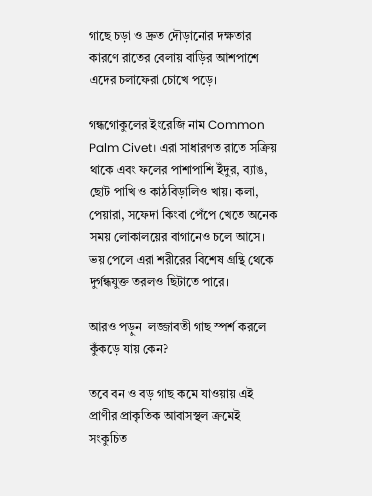গাছে চড়া ও দ্রুত দৌড়ানোর দক্ষতার কারণে রাতের বেলায় বাড়ির আশপাশে এদের চলাফেরা চোখে পড়ে।

গন্ধগোকুলের ইংরেজি নাম Common Palm Civet। এরা সাধারণত রাতে সক্রিয় থাকে এবং ফলের পাশাপাশি ইঁদুর, ব্যাঙ, ছোট পাখি ও কাঠবিড়ালিও খায়। কলা, পেয়ারা, সফেদা কিংবা পেঁপে খেতে অনেক সময় লোকালয়ের বাগানেও চলে আসে। ভয় পেলে এরা শরীরের বিশেষ গ্রন্থি থেকে দুর্গন্ধযুক্ত তরলও ছিটাতে পারে।

আরও পড়ুন  লজ্জাবতী গাছ স্পর্শ করলে কুঁকড়ে যায় কেন?

তবে বন ও বড় গাছ কমে যাওয়ায় এই প্রাণীর প্রাকৃতিক আবাসস্থল ক্রমেই সংকুচিত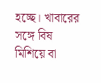হচ্ছে। খাবারের সঙ্গে বিষ মিশিয়ে বা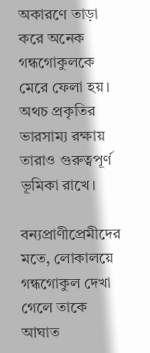অকারণে তাড়া করে অনেক গন্ধগোকুলকে মেরে ফেলা হয়। অথচ প্রকৃতির ভারসাম্য রক্ষায় তারাও গুরুত্বপূর্ণ ভূমিকা রাখে।

বন্যপ্রাণীপ্রেমীদের মতে, লোকালয়ে গন্ধগোকুল দেখা গেলে তাকে আঘাত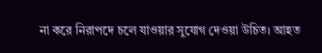না করে নিরাপদে চলে যাওয়ার সুযোগ দেওয়া উচিত। আহত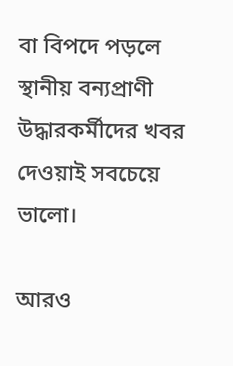বা বিপদে পড়লে স্থানীয় বন্যপ্রাণী উদ্ধারকর্মীদের খবর দেওয়াই সবচেয়ে ভালো।

আরও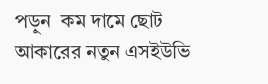পড়ুন  কম দামে ছোট আকারের নতুন এসইউভি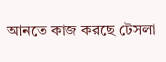আনতে কাজ করছে টেসলা